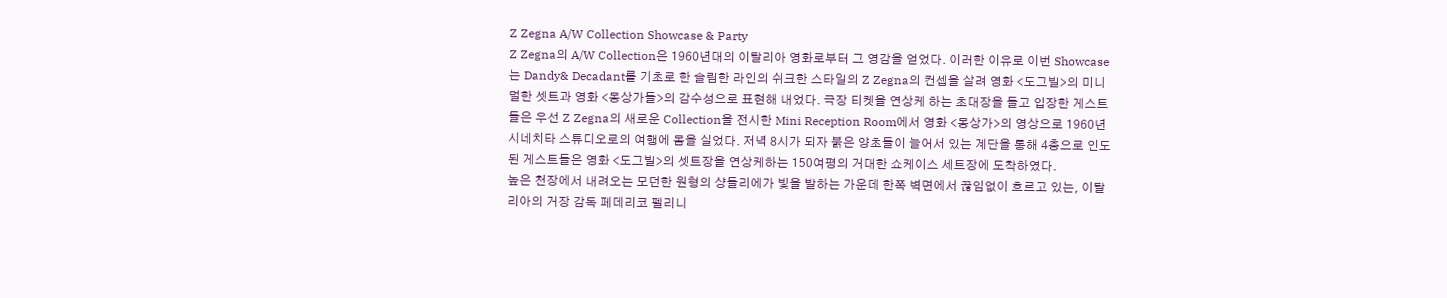Z Zegna A/W Collection Showcase & Party
Z Zegna의 A/W Collection은 1960년대의 이탈리아 영화로부터 그 영감을 얻었다. 이러한 이유로 이번 Showcase는 Dandy& Decadant를 기초로 한 슬림한 라인의 쉬크한 스타일의 Z Zegna의 컨셉을 살려 영화 <도그빌>의 미니멀한 셋트과 영화 <몽상가들>의 감수성으로 표현해 내었다. 극장 티켓을 연상케 하는 초대장을 들고 입장한 게스트들은 우선 Z Zegna의 새로운 Collection을 전시한 Mini Reception Room에서 영화 <몽상가>의 영상으로 1960년 시네치타 스튜디오로의 여행에 몸을 실었다. 저녁 8시가 되자 붉은 양초들이 늘어서 있는 계단을 통해 4층으로 인도된 게스트들은 영화 <도그빌>의 셋트장을 연상케하는 150여평의 거대한 쇼케이스 세트장에 도착하였다.
높은 천장에서 내려오는 모던한 원형의 샹들리에가 빛을 발하는 가운데 한쪽 벽면에서 끊임없이 흐르고 있는, 이탈리아의 거장 감독 페데리코 펠리니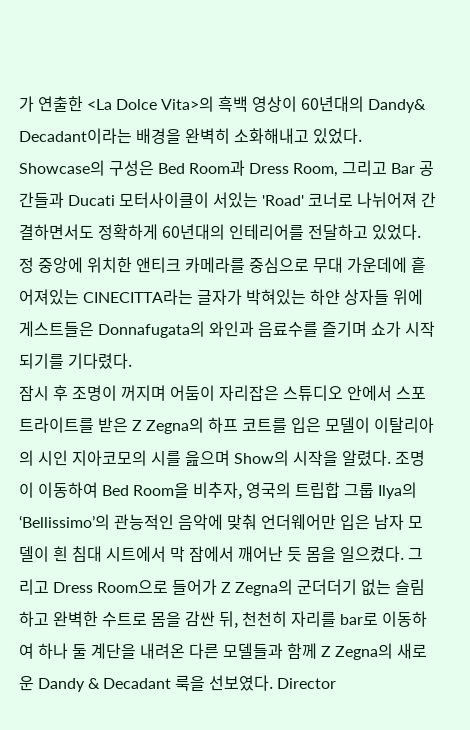가 연출한 <La Dolce Vita>의 흑백 영상이 60년대의 Dandy& Decadant이라는 배경을 완벽히 소화해내고 있었다. Showcase의 구성은 Bed Room과 Dress Room, 그리고 Bar 공간들과 Ducati 모터사이클이 서있는 'Road' 코너로 나뉘어져 간결하면서도 정확하게 60년대의 인테리어를 전달하고 있었다. 정 중앙에 위치한 앤티크 카메라를 중심으로 무대 가운데에 흩어져있는 CINECITTA라는 글자가 박혀있는 하얀 상자들 위에 게스트들은 Donnafugata의 와인과 음료수를 즐기며 쇼가 시작되기를 기다렸다.
잠시 후 조명이 꺼지며 어둠이 자리잡은 스튜디오 안에서 스포트라이트를 받은 Z Zegna의 하프 코트를 입은 모델이 이탈리아의 시인 지아코모의 시를 읊으며 Show의 시작을 알렸다. 조명이 이동하여 Bed Room을 비추자, 영국의 트립합 그룹 Ilya의 ‘Bellissimo’의 관능적인 음악에 맞춰 언더웨어만 입은 남자 모델이 흰 침대 시트에서 막 잠에서 깨어난 듯 몸을 일으켰다. 그리고 Dress Room으로 들어가 Z Zegna의 군더더기 없는 슬림하고 완벽한 수트로 몸을 감싼 뒤, 천천히 자리를 bar로 이동하여 하나 둘 계단을 내려온 다른 모델들과 함께 Z Zegna의 새로운 Dandy & Decadant 룩을 선보였다. Director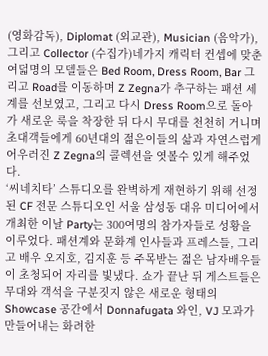(영화감독), Diplomat (외교관), Musician (음악가), 그리고 Collector (수집가)네가지 캐릭터 컨셉에 맞춘 여덟명의 모델들은 Bed Room, Dress Room, Bar 그리고 Road를 이동하며 Z Zegna가 추구하는 패션 세계를 선보였고, 그리고 다시 Dress Room으로 돌아가 새로운 룩을 착장한 뒤 다시 무대를 천천히 거니며 초대객들에게 60년대의 젊은이들의 삶과 자연스럽게 어우러진 Z Zegna의 콜렉션을 엿볼수 있게 해주었다.
‘씨네치타’ 스튜디오를 완벽하게 재현하기 위해 선정된 CF 전문 스튜디오인 서울 삼성동 대유 미디어에서 개최한 이날 Party는 300여명의 참가자들로 성황을 이루었다. 패션계와 문화계 인사들과 프레스들, 그리고 배우 오지호, 김지훈 등 주목받는 젋은 남자배우들이 초청되어 자리를 빛냈다. 쇼가 끝난 뒤 게스트들은 무대와 객석을 구분짓지 않은 새로운 형태의 Showcase 공간에서 Donnafugata 와인, VJ 모과가 만들어내는 화려한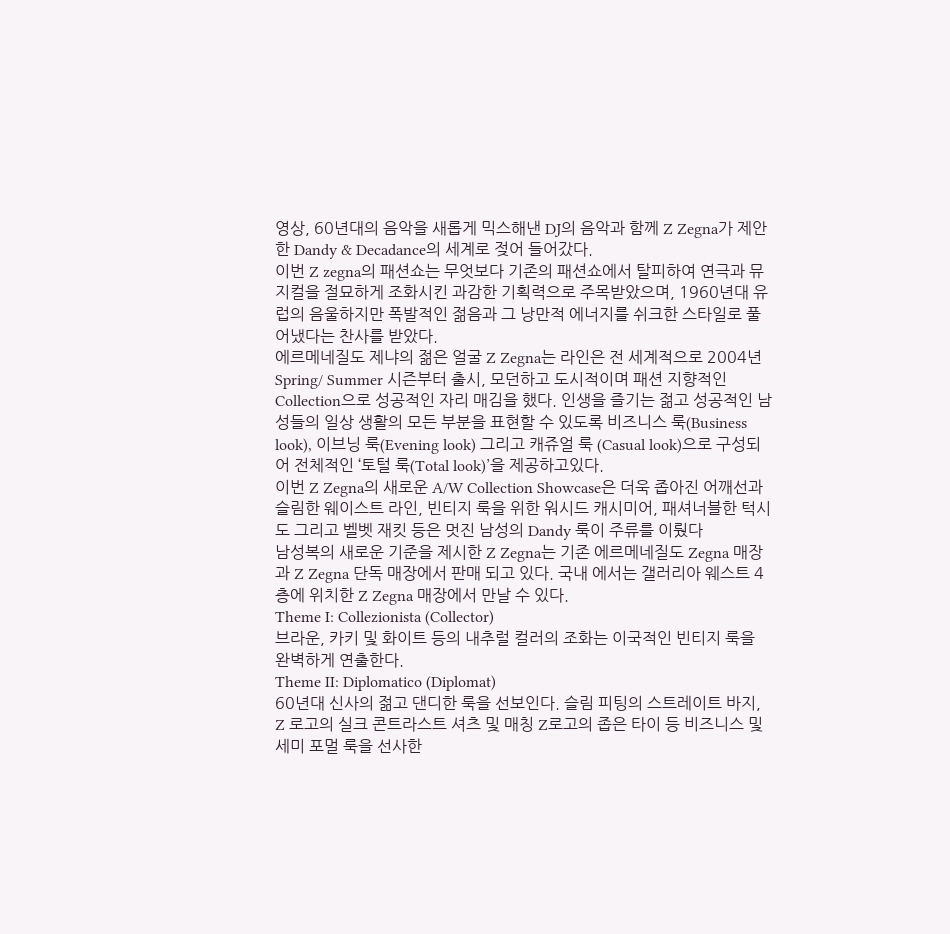영상, 60년대의 음악을 새롭게 믹스해낸 DJ의 음악과 함께 Z Zegna가 제안한 Dandy & Decadance의 세계로 젖어 들어갔다.
이번 Z zegna의 패션쇼는 무엇보다 기존의 패션쇼에서 탈피하여 연극과 뮤지컬을 절묘하게 조화시킨 과감한 기획력으로 주목받았으며, 1960년대 유럽의 음울하지만 폭발적인 젊음과 그 낭만적 에너지를 쉬크한 스타일로 풀어냈다는 찬사를 받았다.
에르메네질도 제냐의 젊은 얼굴 Z Zegna는 라인은 전 세계적으로 2004년 Spring/ Summer 시즌부터 출시, 모던하고 도시적이며 패션 지향적인 Collection으로 성공적인 자리 매김을 했다. 인생을 즐기는 젊고 성공적인 남성들의 일상 생활의 모든 부분을 표현할 수 있도록 비즈니스 룩(Business look), 이브닝 룩(Evening look) 그리고 캐쥬얼 룩 (Casual look)으로 구성되어 전체적인 ‘토털 룩(Total look)’을 제공하고있다.
이번 Z Zegna의 새로운 A/W Collection Showcase은 더욱 좁아진 어깨선과 슬림한 웨이스트 라인, 빈티지 룩을 위한 워시드 캐시미어, 패셔너블한 턱시도 그리고 벨벳 재킷 등은 멋진 남성의 Dandy 룩이 주류를 이뤘다
남성복의 새로운 기준을 제시한 Z Zegna는 기존 에르메네질도 Zegna 매장과 Z Zegna 단독 매장에서 판매 되고 있다. 국내 에서는 갤러리아 웨스트 4층에 위치한 Z Zegna 매장에서 만날 수 있다.
Theme I: Collezionista (Collector)
브라운, 카키 및 화이트 등의 내추럴 컬러의 조화는 이국적인 빈티지 룩을 완벽하게 연출한다.
Theme II: Diplomatico (Diplomat)
60년대 신사의 젊고 댄디한 룩을 선보인다. 슬림 피팅의 스트레이트 바지, Z 로고의 실크 콘트라스트 셔츠 및 매칭 Z로고의 좁은 타이 등 비즈니스 및 세미 포멀 룩을 선사한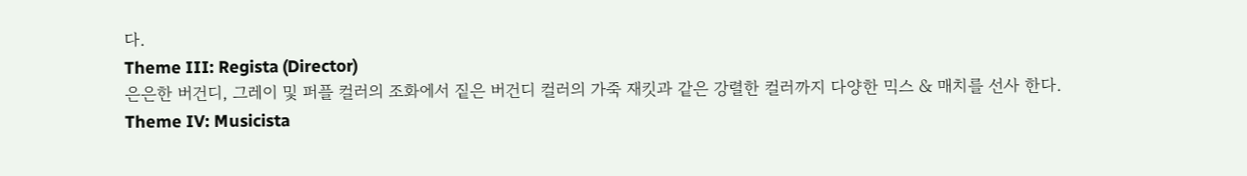다.
Theme III: Regista (Director)
은은한 버건디, 그레이 및 퍼플 컬러의 조화에서 짙은 버건디 컬러의 가죽 재킷과 같은 강렬한 컬러까지 다양한 믹스 & 매치를 선사 한다.
Theme IV: Musicista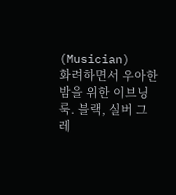(Musician)
화려하면서 우아한 밤을 위한 이브닝 룩. 블랙, 실버 그레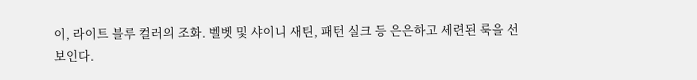이, 라이트 블루 컬러의 조화. 벨벳 및 샤이니 새틴, 패턴 실크 등 은은하고 세련된 룩을 선 보인다.